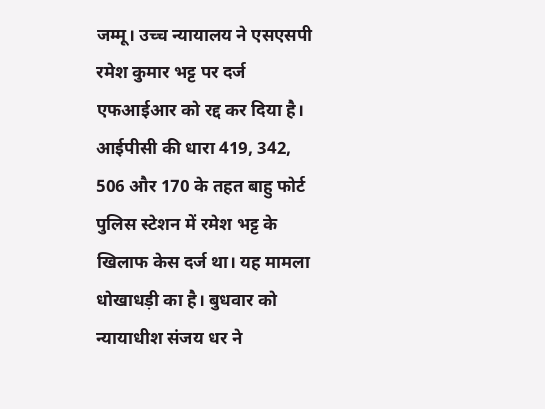जम्मू। उच्च न्यायालय ने एसएसपी रमेश कुमार भट्ट पर दर्ज एफआईआर को रद्द कर दिया है। आईपीसी की धारा 419, 342, 506 और 170 के तहत बाहु फोर्ट पुलिस स्टेशन में रमेश भट्ट के खिलाफ केस दर्ज था। यह मामला धोखाधड़ी का है। बुधवार को न्यायाधीश संजय धर ने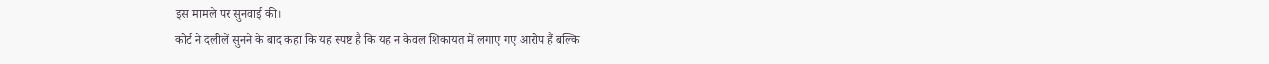इस मामले पर सुनवाई की।
कोर्ट ने दलीलें सुनने के बाद कहा कि यह स्पष्ट है कि यह न केवल शिकायत में लगाए गए आरोप हैं बल्कि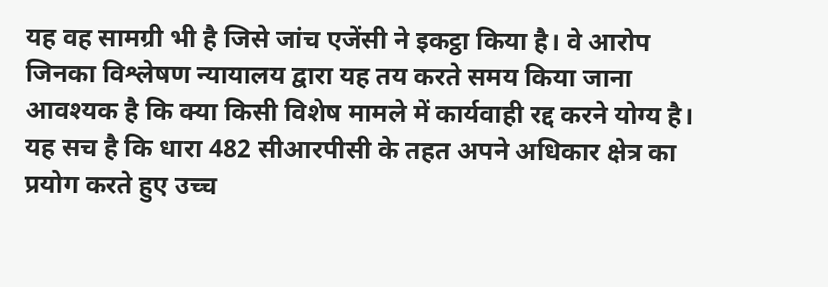यह वह सामग्री भी है जिसे जांच एजेंसी ने इकट्ठा किया है। वे आरोप जिनका विश्लेषण न्यायालय द्वारा यह तय करते समय किया जाना आवश्यक है कि क्या किसी विशेष मामले में कार्यवाही रद्द करने योग्य है।
यह सच है कि धारा 482 सीआरपीसी के तहत अपने अधिकार क्षेत्र का प्रयोग करते हुए उच्च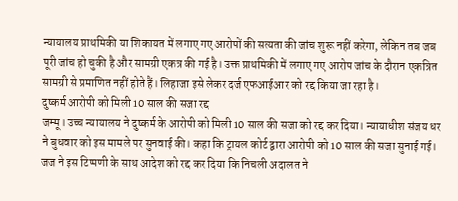न्यायालय प्राथमिकी या शिकायत में लगाए गए आरोपों की सत्यता की जांच शुरू नहीं करेगा, लेकिन तब जब पूरी जांच हो चुकी है और सामग्री एकत्र की गई है। उक्त प्राथमिकी में लगाए गए आरोप जांच के दौरान एकत्रित सामग्री से प्रमाणित नहीं होते हैं। लिहाजा इसे लेकर दर्ज एफआईआर को रद्द किया जा रहा है।
दुष्कर्म आरोपी को मिली 10 साल की सजा रद्द
जम्मू। उच्च न्यायालय ने दुष्कर्म के आरोपी को मिली 10 साल की सजा को रद्द कर दिया। न्यायाधीश संजय धर ने बुधवार को इस मामले पर सुनवाई की। कहा कि ट्रायल कोर्ट द्वारा आरोपी को 10 साल की सजा सुनाई गई। जज ने इस टिप्पणी के साथ आदेश को रद्द कर दिया कि निचली अदालत ने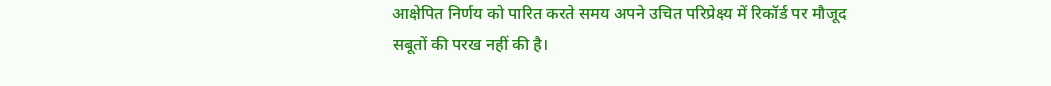आक्षेपित निर्णय को पारित करते समय अपने उचित परिप्रेक्ष्य में रिकॉर्ड पर मौजूद सबूतों की परख नहीं की है।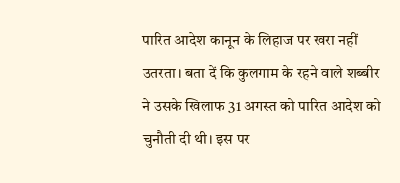पारित आदेश कानून के लिहाज पर खरा नहीं उतरता। बता दें कि कुलगाम के रहने वाले शब्बीर ने उसके खिलाफ 31 अगस्त को पारित आदेश को चुनौती दी थी। इस पर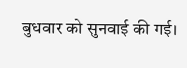बुधवार को सुनवाई की गई।